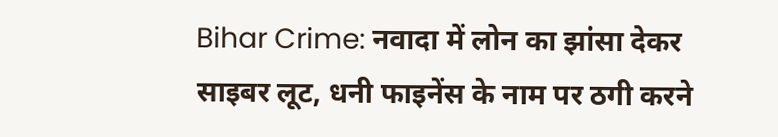Bihar Crime: नवादा में लोन का झांसा देकर साइबर लूट, धनी फाइनेंस के नाम पर ठगी करने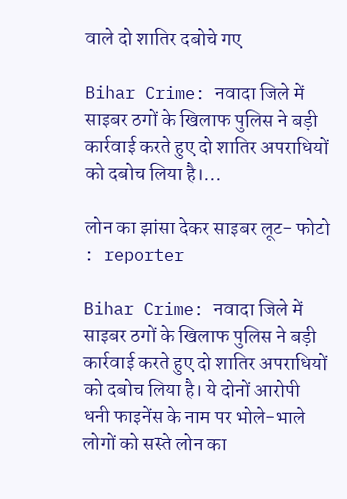वाले दो शातिर दबोचे गए

Bihar Crime: नवादा जिले में साइबर ठगों के खिलाफ पुलिस ने बड़ी कार्रवाई करते हुए दो शातिर अपराधियों को दबोच लिया है।...

लोन का झांसा देकर साइबर लूट- फोटो : reporter

Bihar Crime: नवादा जिले में साइबर ठगों के खिलाफ पुलिस ने बड़ी कार्रवाई करते हुए दो शातिर अपराधियों को दबोच लिया है। ये दोनों आरोपी धनी फाइनेंस के नाम पर भोले-भाले लोगों को सस्ते लोन का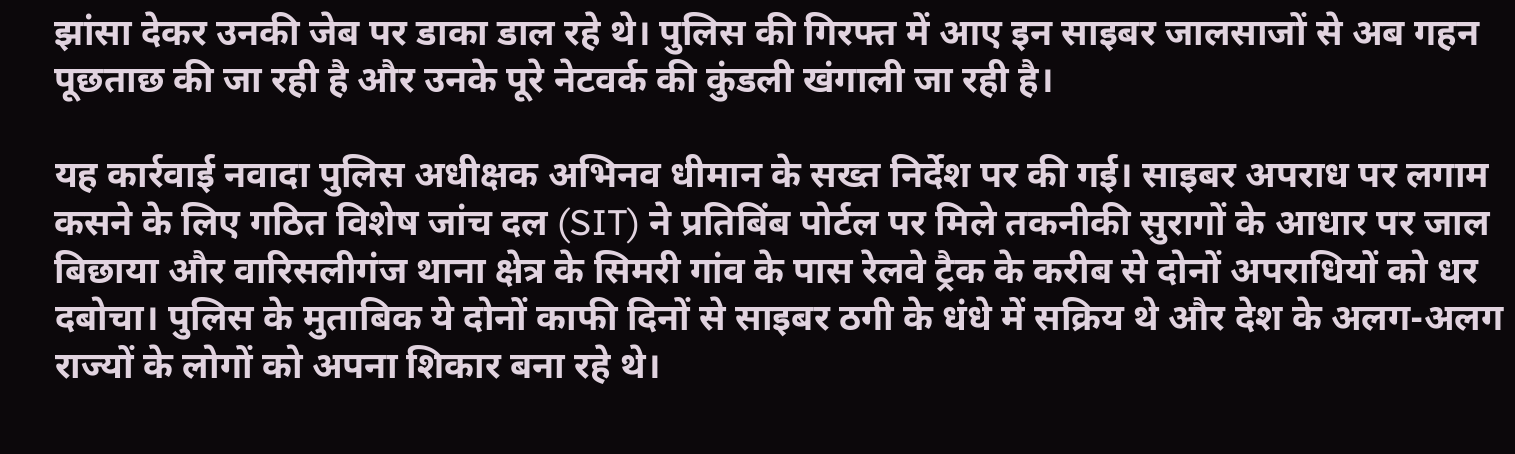झांसा देकर उनकी जेब पर डाका डाल रहे थे। पुलिस की गिरफ्त में आए इन साइबर जालसाजों से अब गहन पूछताछ की जा रही है और उनके पूरे नेटवर्क की कुंडली खंगाली जा रही है।

यह कार्रवाई नवादा पुलिस अधीक्षक अभिनव धीमान के सख्त निर्देश पर की गई। साइबर अपराध पर लगाम कसने के लिए गठित विशेष जांच दल (SIT) ने प्रतिबिंब पोर्टल पर मिले तकनीकी सुरागों के आधार पर जाल बिछाया और वारिसलीगंज थाना क्षेत्र के सिमरी गांव के पास रेलवे ट्रैक के करीब से दोनों अपराधियों को धर दबोचा। पुलिस के मुताबिक ये दोनों काफी दिनों से साइबर ठगी के धंधे में सक्रिय थे और देश के अलग-अलग राज्यों के लोगों को अपना शिकार बना रहे थे।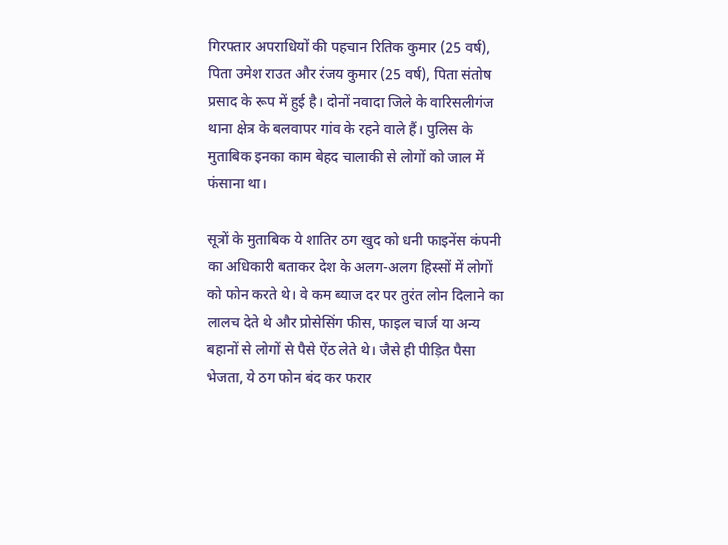गिरफ्तार अपराधियों की पहचान रितिक कुमार (25 वर्ष), पिता उमेश राउत और रंजय कुमार (25 वर्ष), पिता संतोष प्रसाद के रूप में हुई है। दोनों नवादा जिले के वारिसलीगंज थाना क्षेत्र के बलवापर गांव के रहने वाले हैं। पुलिस के मुताबिक इनका काम बेहद चालाकी से लोगों को जाल में फंसाना था।

सूत्रों के मुताबिक ये शातिर ठग खुद को धनी फाइनेंस कंपनी का अधिकारी बताकर देश के अलग-अलग हिस्सों में लोगों को फोन करते थे। वे कम ब्याज दर पर तुरंत लोन दिलाने का लालच देते थे और प्रोसेसिंग फीस, फाइल चार्ज या अन्य बहानों से लोगों से पैसे ऐंठ लेते थे। जैसे ही पीड़ित पैसा भेजता, ये ठग फोन बंद कर फरार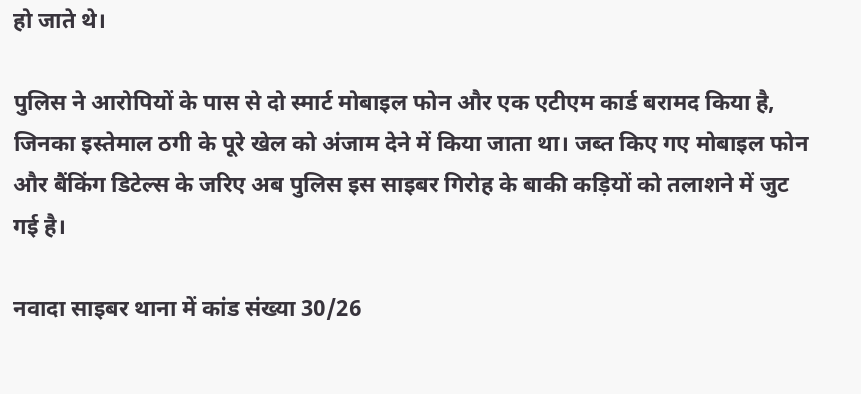हो जाते थे।

पुलिस ने आरोपियों के पास से दो स्मार्ट मोबाइल फोन और एक एटीएम कार्ड बरामद किया है, जिनका इस्तेमाल ठगी के पूरे खेल को अंजाम देने में किया जाता था। जब्त किए गए मोबाइल फोन और बैंकिंग डिटेल्स के जरिए अब पुलिस इस साइबर गिरोह के बाकी कड़ियों को तलाशने में जुट गई है।

नवादा साइबर थाना में कांड संख्या 30/26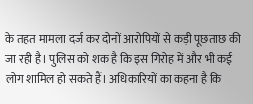के तहत मामला दर्ज कर दोनों आरोपियों से कड़ी पूछताछ की जा रही है। पुलिस को शक है कि इस गिरोह में और भी कई लोग शामिल हो सकते हैं। अधिकारियों का कहना है कि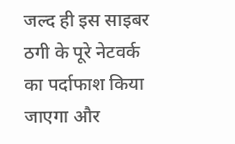जल्द ही इस साइबर ठगी के पूरे नेटवर्क का पर्दाफाश किया जाएगा और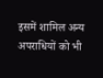इसमें शामिल अन्य अपराधियों को भी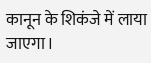कानून के शिकंजे में लाया जाएगा।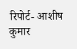रिपोर्ट- आशीष कुमार